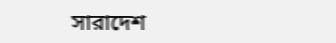সারাদেশ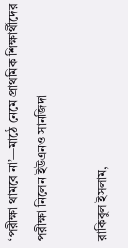‘পরীক্ষা থামবে না’—মাঠে নেমে প্রাথমিক শিক্ষার্থীদের পরীক্ষা নিলেন ইউএনও সানজিদা

রাকিবুল ইসলাম,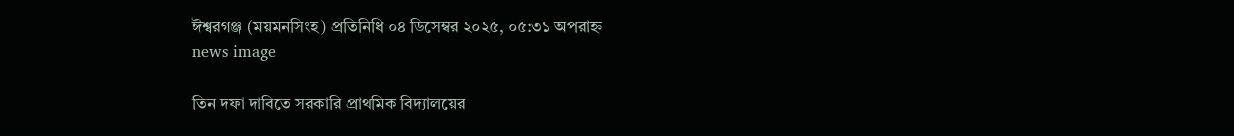ঈশ্বরগঞ্জ (ময়মনসিংহ) প্রতিনিধি ০৪ ডিসেম্বর ২০২৫, ০৫:৩১ অপরাহ্ন
news image

তিন দফা দাবিতে সরকারি প্রাথমিক বিদ্যালয়ের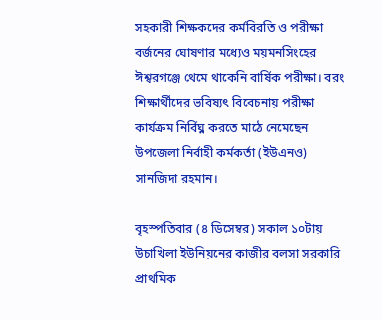সহকারী শিক্ষকদের কর্মবিরতি ও পরীক্ষা বর্জনের ঘোষণার মধ্যেও ময়মনসিংহের ঈশ্বরগঞ্জে থেমে থাকেনি বার্ষিক পরীক্ষা। বরং শিক্ষার্থীদের ভবিষ্যৎ বিবেচনায় পরীক্ষা কার্যক্রম নির্বিঘ্ন করতে মাঠে নেমেছেন উপজেলা নির্বাহী কর্মকর্তা (ইউএনও) সানজিদা রহমান।

বৃহস্পতিবার (৪ ডিসেম্বর) সকাল ১০টায় উচাখিলা ইউনিয়নের কাজীর বলসা সরকারি প্রাথমিক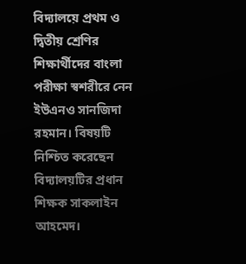বিদ্যালয়ে প্রথম ও দ্বিতীয় শ্রেণির শিক্ষার্থীদের বাংলা পরীক্ষা স্বশরীরে নেন ইউএনও সানজিদা রহমান। বিষয়টি নিশ্চিত করেছেন বিদ্যালয়টির প্রধান শিক্ষক সাকলাইন আহমেদ।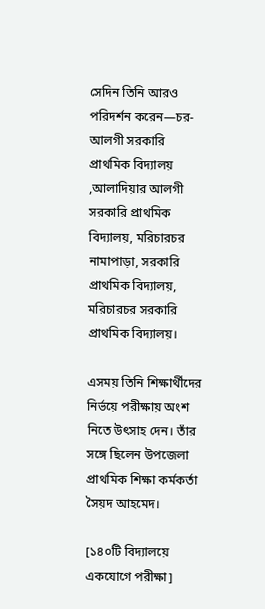সেদিন তিনি আরও পরিদর্শন করেন—চর-আলগী সরকারি প্রাথমিক বিদ্যালয় ,আলাদিয়ার আলগী সরকারি প্রাথমিক বিদ্যালয়, মরিচারচর নামাপাড়া, সরকারি প্রাথমিক বিদ্যালয়, মরিচারচর সরকারি প্রাথমিক বিদ্যালয়।

এসময় তিনি শিক্ষার্থীদের নির্ভয়ে পরীক্ষায় অংশ নিতে উৎসাহ দেন। তাঁর সঙ্গে ছিলেন উপজেলা প্রাথমিক শিক্ষা কর্মকর্তা সৈয়দ আহমেদ।

[১৪০টি বিদ্যালয়ে একযোগে পরীক্ষা]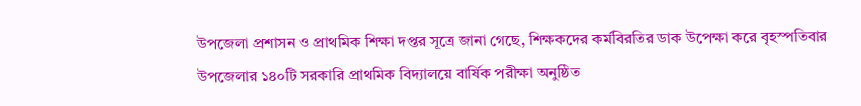উপজেলা প্রশাসন ও প্রাথমিক শিক্ষা দপ্তর সূত্রে জানা গেছে, শিক্ষকদের কর্মবিরতির ডাক উপেক্ষা করে বৃহস্পতিবার উপজেলার ১৪০টি সরকারি প্রাথমিক বিদ্যালয়ে বার্ষিক পরীক্ষা অনুষ্ঠিত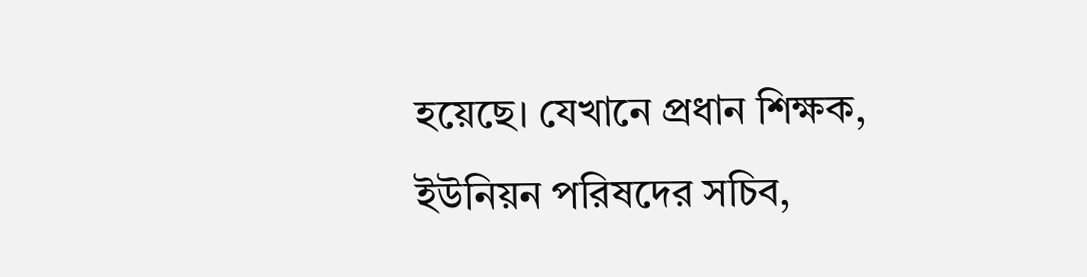হয়েছে। যেখানে প্রধান শিক্ষক, ইউনিয়ন পরিষদের সচিব,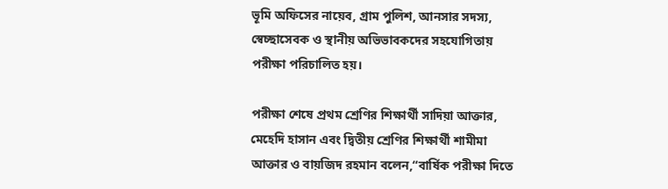ভূমি অফিসের নায়েব, গ্রাম পুলিশ, আনসার সদস্য, স্বেচ্ছাসেবক ও স্থানীয় অভিভাবকদের সহযোগিতায় পরীক্ষা পরিচালিত হয়।

পরীক্ষা শেষে প্রথম শ্রেণির শিক্ষার্থী সাদিয়া আক্তার, মেহেদি হাসান এবং দ্বিতীয় শ্রেণির শিক্ষার্থী শামীমা আক্তার ও বায়জিদ রহমান বলেন,“বার্ষিক পরীক্ষা দিতে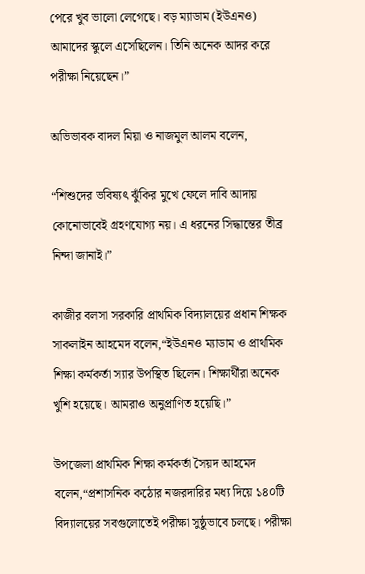পেরে খুব ভালো লেগেছে। বড় ম্যাডাম (ইউএনও) আমাদের স্কুলে এসেছিলেন। তিনি অনেক আদর করে পরীক্ষা নিয়েছেন।”

অভিভাবক বাদল মিয়া ও নাজমুল আলম বলেন,

“শিশুদের ভবিষ্যৎ ঝুঁকির মুখে ফেলে দাবি আদায় কোনোভাবেই গ্রহণযোগ্য নয়। এ ধরনের সিদ্ধান্তের তীব্র নিন্দা জানাই।”

কাজীর বলসা সরকারি প্রাথমিক বিদ্যালয়ের প্রধান শিক্ষক সাকলাইন আহমেদ বলেন,“ইউএনও ম্যাডাম ও প্রাথমিক শিক্ষা কর্মকর্তা স্যার উপস্থিত ছিলেন। শিক্ষার্থীরা অনেক খুশি হয়েছে। আমরাও অনুপ্রাণিত হয়েছি।”

উপজেলা প্রাথমিক শিক্ষা কর্মকর্তা সৈয়দ আহমেদ বলেন,“প্রশাসনিক কঠোর নজরদারির মধ্য দিয়ে ১৪০টি বিদ্যালয়ের সবগুলোতেই পরীক্ষা সুষ্ঠুভাবে চলছে। পরীক্ষা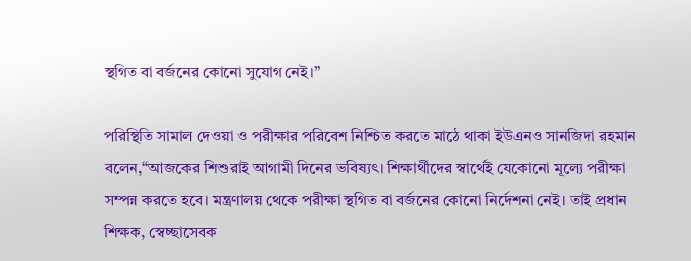স্থগিত বা বর্জনের কোনো সুযোগ নেই।”

পরিস্থিতি সামাল দেওয়া ও পরীক্ষার পরিবেশ নিশ্চিত করতে মাঠে থাকা ইউএনও সানজিদা রহমান বলেন,“আজকের শিশুরাই আগামী দিনের ভবিষ্যৎ। শিক্ষার্থীদের স্বার্থেই যেকোনো মূল্যে পরীক্ষা সম্পন্ন করতে হবে। মন্ত্রণালয় থেকে পরীক্ষা স্থগিত বা বর্জনের কোনো নির্দেশনা নেই। তাই প্রধান শিক্ষক, স্বেচ্ছাসেবক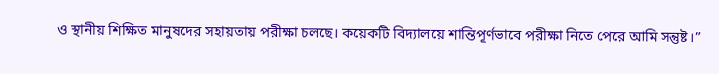ও স্থানীয় শিক্ষিত মানুষদের সহায়তায় পরীক্ষা চলছে। কয়েকটি বিদ্যালয়ে শান্তিপূর্ণভাবে পরীক্ষা নিতে পেরে আমি সন্তুষ্ট।”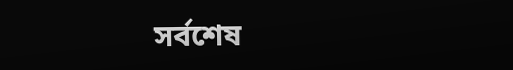সর্বশেষ